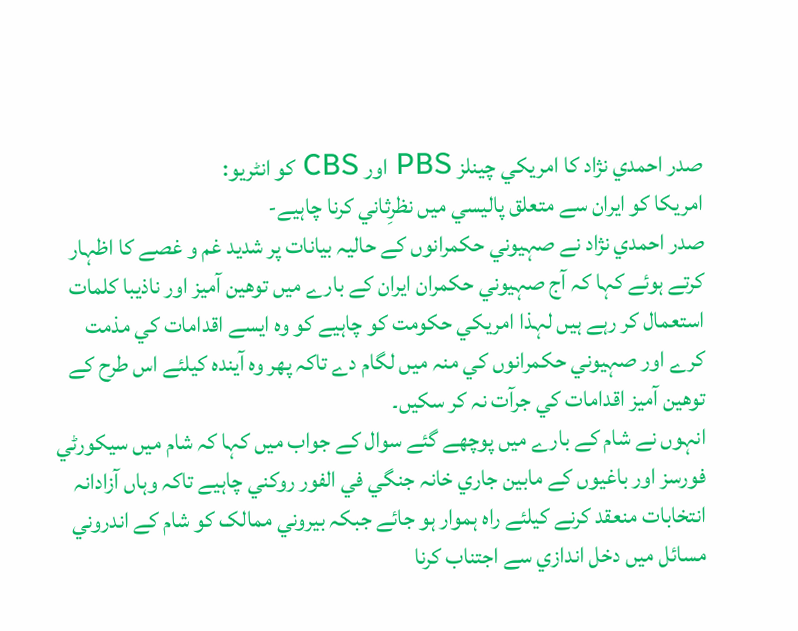صدر احمدي نژاد کا امريکي چينلز PBS اور CBS کو انٹريو:
امريکا کو ايران سے متعلق پاليسي ميں نظرِثاني کرنا چاہيے-
صدر احمدي نژاد نے صہيوني حکمرانوں کے حاليہ بيانات پر شديد غم و غصے کا اظہار کرتے ہوئے کہا کہ آج صہيوني حکمران ايران کے بارے ميں توھين آميز اور ناذيبا کلمات استعمال کر رہے ہيں لہذا امريکي حکومت کو چاہيے کو وہ ايسے اقدامات کي مذمت کرے اور صہيوني حکمرانوں کي منہ ميں لگام دے تاکہ پھر وہ آيندہ کيلئے اس طرح کے توھين آميز اقدامات کي جرآت نہ کر سکيں۔
انہوں نے شام کے بارے ميں پوچھے گئے سوال کے جواب ميں کہا کہ شام ميں سيکورٹي فورسز اور باغيوں کے مابين جاري خانہ جنگي في الفور روکني چاہيے تاکہ وہاں آزادانہ انتخابات منعقد کرنے کيلئے راہ ہموار ہو جائے جبکہ بيروني ممالک کو شام کے اندروني مسائل ميں دخل اندازي سے اجتناب کرنا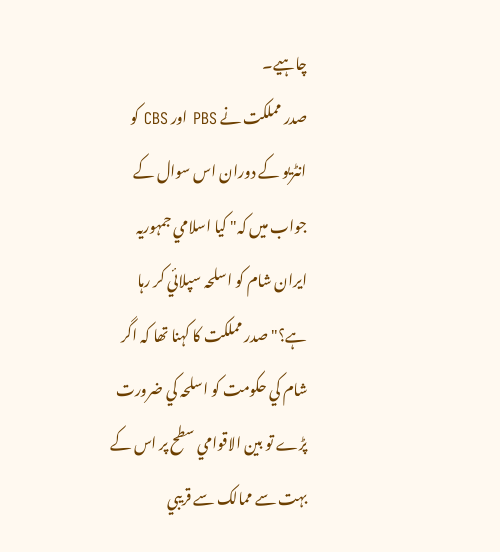چاہيے۔
صدر مملکت نے PBS اور CBS کو انٹريو کے دوران اس سوال کے جواب ميں کہ" کيا اسلامي جمہوريہ ايران شام کو اسلحہ سپلائي کر رہا ہے؟" صدر مملکت کا کہنا تھا کہ اگر شام کي حکومت کو اسلحہ کي ضرورت پڑے تو بين الاقوامي سطح پر اس کے بہت سے ممالک سے قريبي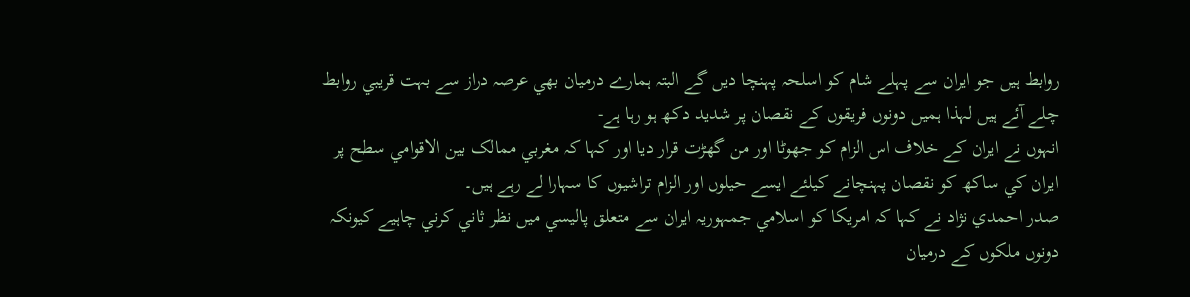روابط ہيں جو ايران سے پہلے شام کو اسلحہ پہنچا ديں گے البتہ ہمارے درميان بھي عرصہ دراز سے بہت قريبي روابط چلے آئے ہيں لہذا ہميں دونوں فريقوں کے نقصان پر شديد دکھ ہو رہا ہے-
انہوں نے ايران کے خلاف اس الزام کو جھوٹا اور من گھڑت قرار ديا اور کہا کہ مغربي ممالک بين الاقوامي سطح پر ايران کي ساکھ کو نقصان پہنچانے کيلئے ايسے حيلوں اور الزام تراشيوں کا سہارا لے رہے ہيں۔
صدر احمدي نژاد نے کہا کہ امريکا کو اسلامي جمہوريہ ايران سے متعلق پاليسي ميں نظر ثاني کرني چاہيے کيونکہ دونوں ملکوں کے درميان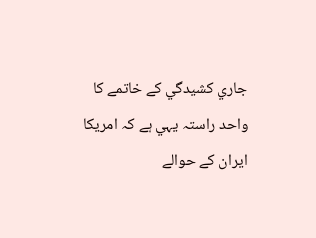جاري کشيدگي کے خاتمے کا واحد راستہ يہي ہے کہ امريکا ايران کے حوالے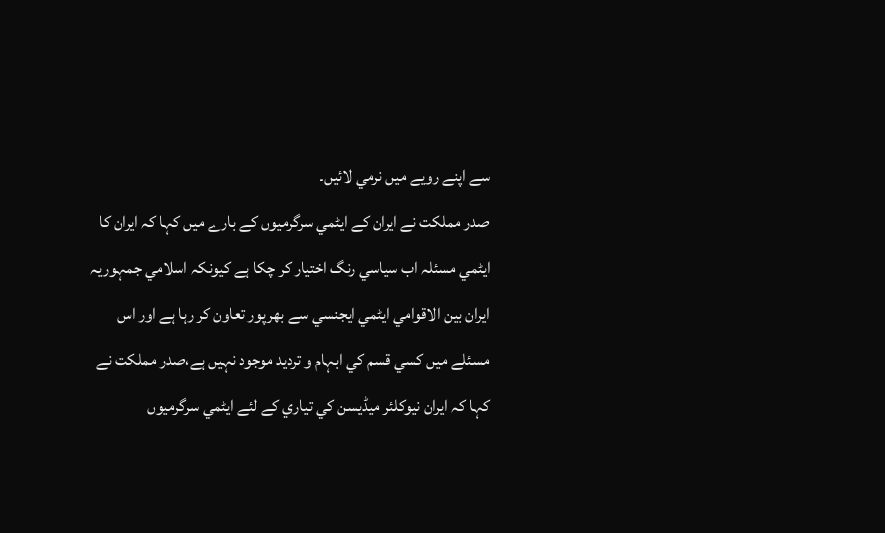سے اپنے رويے ميں نرمي لائيں۔
صدر مملکت نے ايران کے ايٹمي سرگرميوں کے بارے ميں کہا کہ ايران کا ايٹمي مسئلہ اب سياسي رنگ اختيار کر چکا ہے کيونکہ اسلامي جمہوريہ ايران بين الاقوامي ايٹمي ايجنسي سے بھرپور تعاون کر رہا ہے اور اس مسئلے ميں کسي قسم کي ابہام و ترديد موجود نہيں ہے،صدر مملکت نے کہا کہ ايران نيوکلئر ميڈيسن کي تياري کے لئے ايٹمي سرگرميوں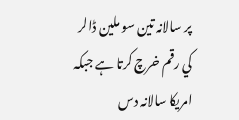پر سالانہ تين سو ملين ڈالر کي رقم خرچ کرتا ہے جبکہ امريکا سالانہ دس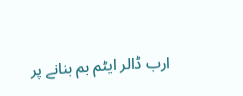ارب ڈالر ايٹم بم بنانے پر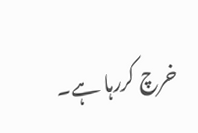خرچ کررہا ہے۔